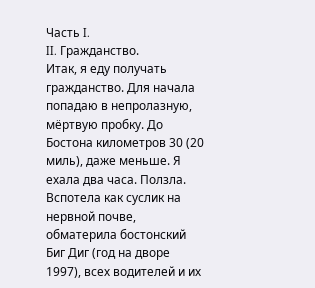Часть I.
II. Гражданство.
Итак, я еду получать гражданство. Для начала попадаю в непролазную, мёртвую пробку. До Бостона километров 30 (20 миль), даже меньше. Я ехала два часа. Ползла. Вспотела как суслик на нервной почве, обматерила бостонский Биг Диг (год на дворе 1997), всех водителей и их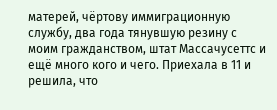матерей, чёртову иммиграционную службу, два года тянувшую резину с моим гражданством, штат Массачусеттс и ещё много кого и чего. Приехала в 11 и решила, что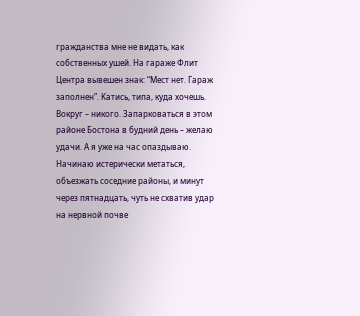гражданства мне не видать, как собственных ушей. На гараже Флит Центра вывешен знак: “Мест нет. Гараж заполнен”. Kатись, типа, куда хочешь. Вокруг – никого. Запарковаться в этом районе Бостона в будний день – желаю удачи. А я уже на час опаздываю. Начинаю истерически метаться, объезжать соседние районы, и минут через пятнадцать, чуть не схватив удар на нервной почве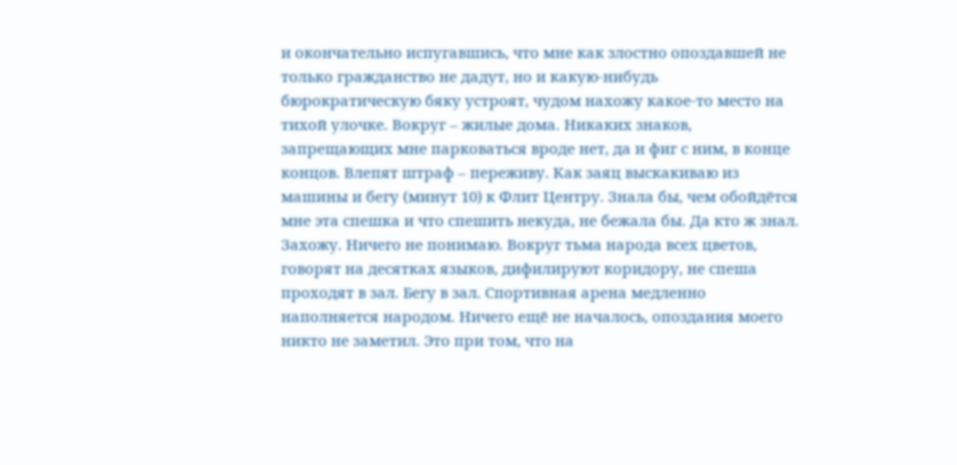и окончательно испугавшись, что мне как злостно опоздавшей не только гражданство не дадут, но и какую-нибудь бюрократическую бяку устроят, чудом нахожу какое-то место на тихой улочке. Вокруг – жилые дома. Никаких знаков, запрещающих мне парковаться вроде нет, да и фиг с ним, в конце концов. Влепят штраф – переживу. Как заяц выскакиваю из машины и бегу (минут 10) к Флит Центру. Знала бы, чем обойдётся мне эта спешка и что спешить некуда, не бежала бы. Да кто ж знал.
Захожу. Ничего не понимаю. Вокруг тьма народа всех цветов, говорят на десятках языков, дифилируют коридору, не спеша проходят в зал. Бегу в зал. Спортивная арена медленно наполняется народом. Ничего ещё не началось, опоздания моего никто не заметил. Это при том, что на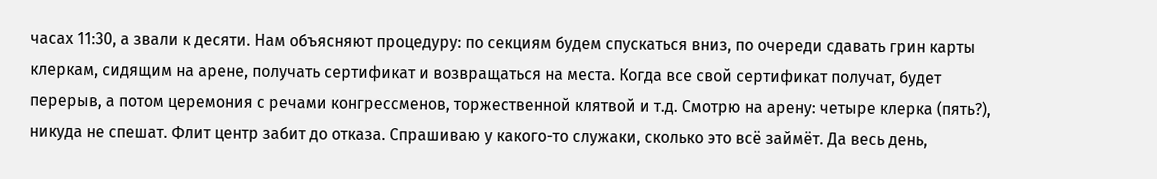часах 11:30, а звали к десяти. Нам объясняют процедуру: по секциям будем спускаться вниз, по очереди сдавать грин карты клеркам, сидящим на арене, получать сертификат и возвращаться на места. Когда все свой сертификат получат, будет перерыв, а потом церемония с речами конгрессменов, торжественной клятвой и т.д. Смотрю на арену: четыре клерка (пять?), никуда не спешат. Флит центр забит до отказа. Спрашиваю у какого-то служаки, сколько это всё займёт. Да весь день,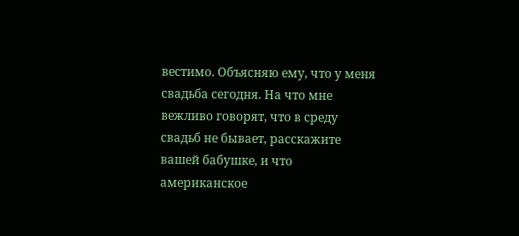вестимо. Объясняю ему, что у меня свадьба сегодня. На что мне вежливо говорят, что в среду свадьб не бывает, расскажите вашей бабушке, и что американское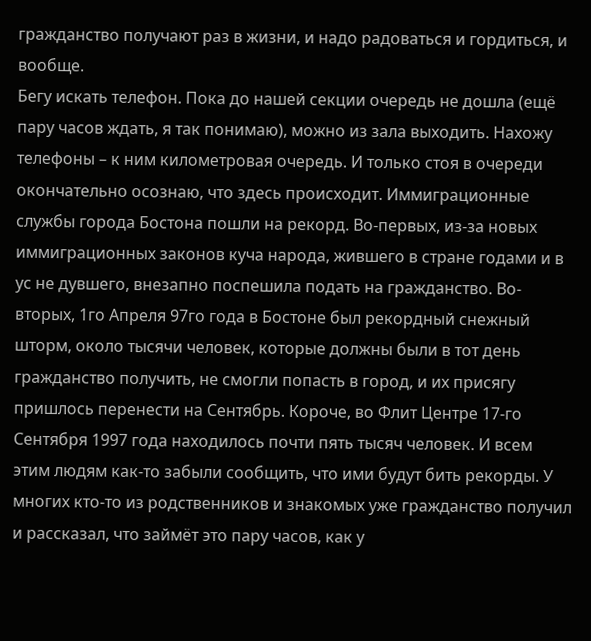гражданство получают раз в жизни, и надо радоваться и гордиться, и вообще.
Бегу искать телефон. Пока до нашей секции очередь не дошла (ещё пару часов ждать, я так понимаю), можно из зала выходить. Нахожу телефоны – к ним километровая очередь. И только стоя в очереди окончательно осознаю, что здесь происходит. Иммиграционные службы города Бостона пошли на рекорд. Во-первых, из-за новых иммиграционных законов куча народа, жившего в стране годами и в ус не дувшего, внезапно поспешила подать на гражданство. Во-вторых, 1го Апреля 97го года в Бостоне был рекордный снежный шторм, около тысячи человек, которые должны были в тот день гражданство получить, не смогли попасть в город, и их присягу пришлось перенести на Сентябрь. Короче, во Флит Центре 17-го Сентября 1997 года находилось почти пять тысяч человек. И всем этим людям как-то забыли сообщить, что ими будут бить рекорды. У многих кто-то из родственников и знакомых уже гражданство получил и рассказал, что займёт это пару часов, как у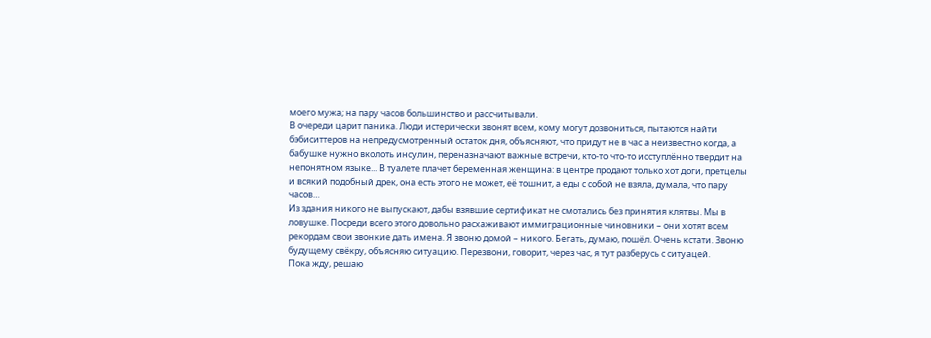моего мужа; на пару часов большинство и рассчитывали.
В очереди царит паника. Люди истерически звонят всем, кому могут дозвониться, пытаются найти бэбиситтеров на непредусмотренный остаток дня, объясняют, что придут не в час а неизвестно когда, а бабушке нужно вколоть инсулин, переназначают важные встречи, кто-то что-то исступлённо твердит на непонятном языке... В туалете плачет беременная женщина: в центре продают только хот доги, претцелы и всякий подобный дрек, она есть этого не может, её тошнит, а еды с собой не взяла, думала, что пару часов…
Из здания никого не выпускают, дабы взявшие сертификат не смотались без принятия клятвы. Мы в ловушке. Посреди всего этого довольно расхаживают иммиграционные чиновники – они хотят всем рекордам свои звонкие дать имена. Я звоню домой – никого. Бегать, думаю, пошёл. Очень кстати. Звоню будущему свёкру, объясняю ситуацию. Перезвони, говорит, через час, я тут разберусь с ситуацей.
Пока жду, решаю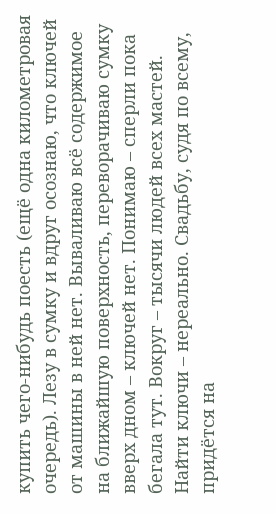купить чего-нибудь поесть (ещё одна километровая очередь). Лезу в сумку и вдруг осознаю, что ключей от машины в ней нет. Вываливаю всё содержимое на ближайшую поверхность, переворачиваю сумку вверх дном – ключей нет. Понимаю – сперли пока бегала тут. Вокруг – тысячи людей всех мастей. Найти ключи – нереально. Свадьбу, судя по всему, придётся на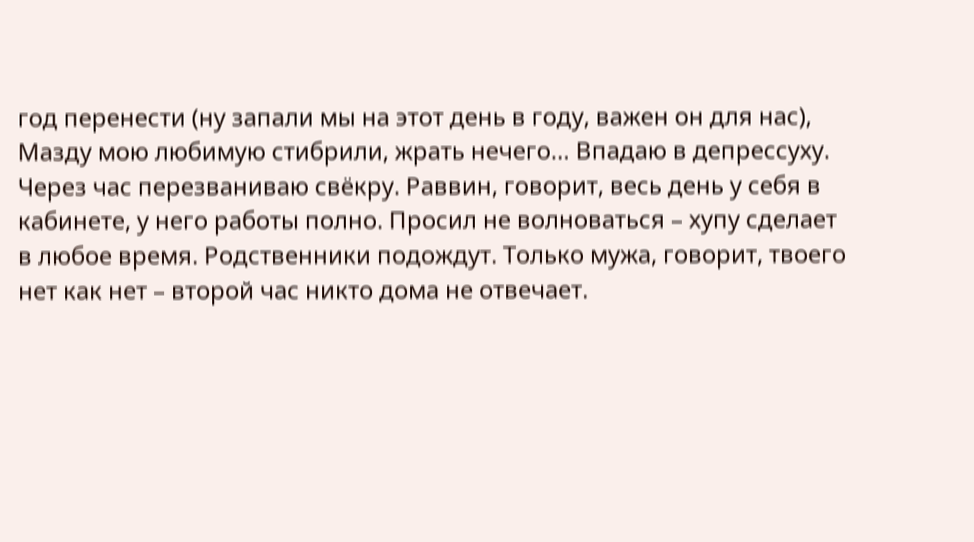год перенести (ну запали мы на этот день в году, важен он для нас), Мазду мою любимую стибрили, жрать нечего… Впадаю в депрессуху.
Через час перезваниваю свёкру. Раввин, говорит, весь день у себя в кабинете, у него работы полно. Просил не волноваться – хупу сделает в любое время. Родственники подождут. Только мужа, говорит, твоего нет как нет – второй час никто дома не отвечает.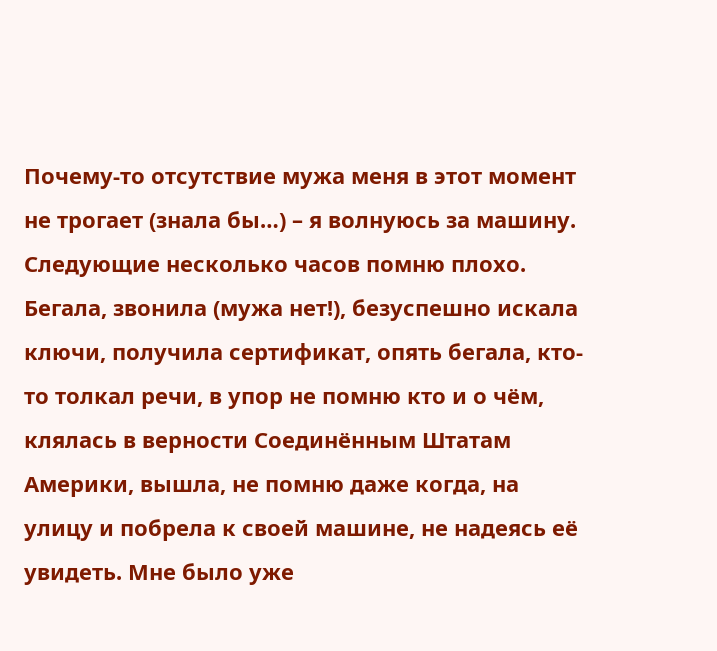Почему-то отсутствие мужа меня в этот момент не трогает (знала бы…) – я волнуюсь за машину.
Следующие несколько часов помню плохо. Бегала, звонила (мужа нет!), безуспешно искала ключи, получила сертификат, опять бегала, кто-то толкал речи, в упор не помню кто и о чём, клялась в верности Соединённым Штатам Америки, вышла, не помню даже когда, на улицу и побрела к своей машине, не надеясь её увидеть. Мне было уже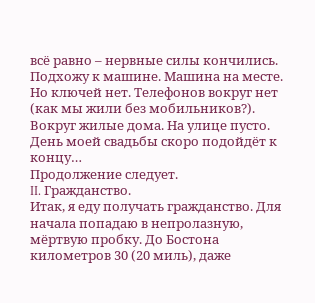всё равно – нервные силы кончились.
Подхожу к машине. Машина на месте. Но ключей нет. Телефонов вокруг нет (как мы жили без мобильников?). Вокруг жилые дома. На улице пусто. День моей свадьбы скоро подойдёт к концу…
Продолжение следует.
II. Гражданство.
Итак, я еду получать гражданство. Для начала попадаю в непролазную, мёртвую пробку. До Бостона километров 30 (20 миль), даже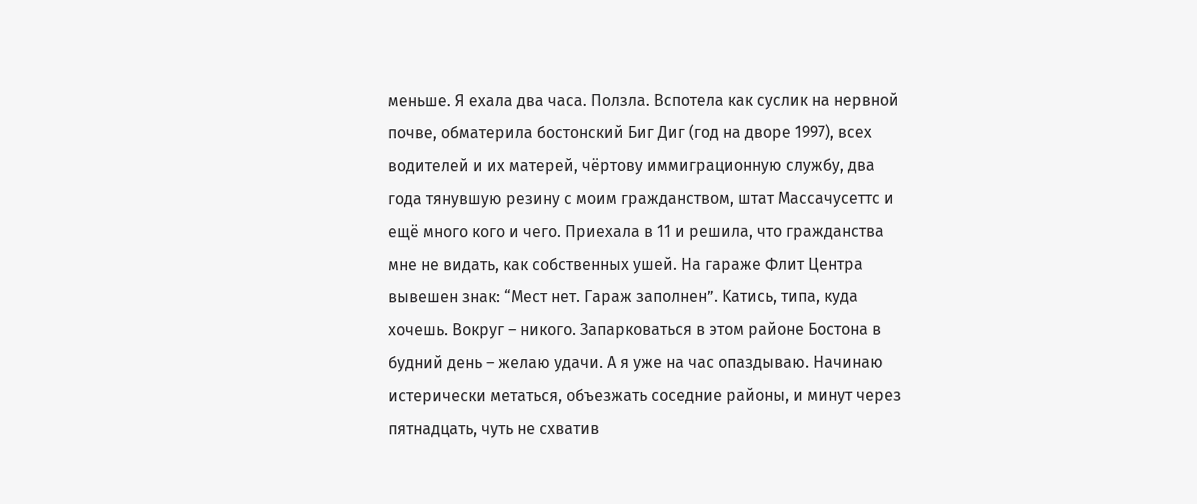меньше. Я ехала два часа. Ползла. Вспотела как суслик на нервной почве, обматерила бостонский Биг Диг (год на дворе 1997), всех водителей и их матерей, чёртову иммиграционную службу, два года тянувшую резину с моим гражданством, штат Массачусеттс и ещё много кого и чего. Приехала в 11 и решила, что гражданства мне не видать, как собственных ушей. На гараже Флит Центра вывешен знак: “Мест нет. Гараж заполнен”. Kатись, типа, куда хочешь. Вокруг – никого. Запарковаться в этом районе Бостона в будний день – желаю удачи. А я уже на час опаздываю. Начинаю истерически метаться, объезжать соседние районы, и минут через пятнадцать, чуть не схватив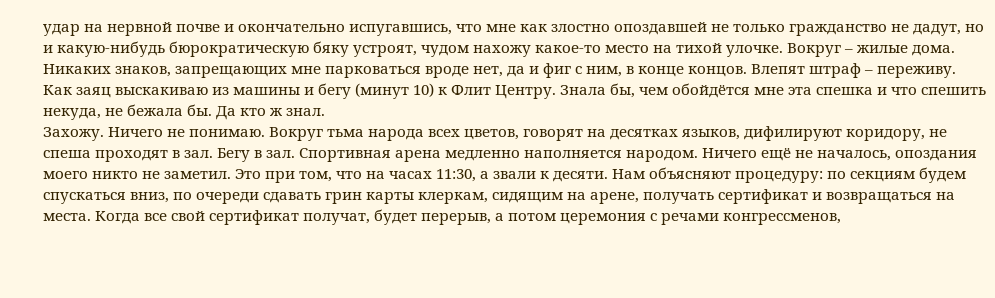удар на нервной почве и окончательно испугавшись, что мне как злостно опоздавшей не только гражданство не дадут, но и какую-нибудь бюрократическую бяку устроят, чудом нахожу какое-то место на тихой улочке. Вокруг – жилые дома. Никаких знаков, запрещающих мне парковаться вроде нет, да и фиг с ним, в конце концов. Влепят штраф – переживу. Как заяц выскакиваю из машины и бегу (минут 10) к Флит Центру. Знала бы, чем обойдётся мне эта спешка и что спешить некуда, не бежала бы. Да кто ж знал.
Захожу. Ничего не понимаю. Вокруг тьма народа всех цветов, говорят на десятках языков, дифилируют коридору, не спеша проходят в зал. Бегу в зал. Спортивная арена медленно наполняется народом. Ничего ещё не началось, опоздания моего никто не заметил. Это при том, что на часах 11:30, а звали к десяти. Нам объясняют процедуру: по секциям будем спускаться вниз, по очереди сдавать грин карты клеркам, сидящим на арене, получать сертификат и возвращаться на места. Когда все свой сертификат получат, будет перерыв, а потом церемония с речами конгрессменов,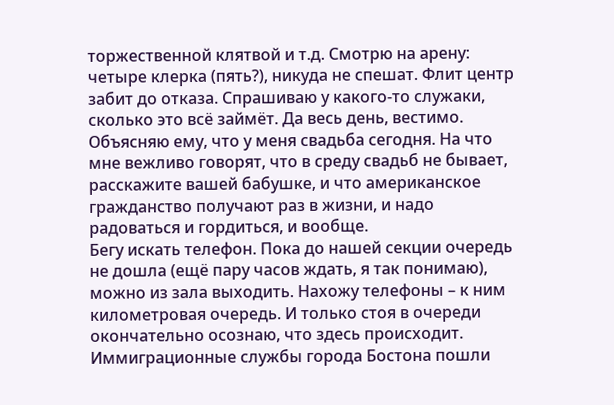торжественной клятвой и т.д. Смотрю на арену: четыре клерка (пять?), никуда не спешат. Флит центр забит до отказа. Спрашиваю у какого-то служаки, сколько это всё займёт. Да весь день, вестимо. Объясняю ему, что у меня свадьба сегодня. На что мне вежливо говорят, что в среду свадьб не бывает, расскажите вашей бабушке, и что американское гражданство получают раз в жизни, и надо радоваться и гордиться, и вообще.
Бегу искать телефон. Пока до нашей секции очередь не дошла (ещё пару часов ждать, я так понимаю), можно из зала выходить. Нахожу телефоны – к ним километровая очередь. И только стоя в очереди окончательно осознаю, что здесь происходит. Иммиграционные службы города Бостона пошли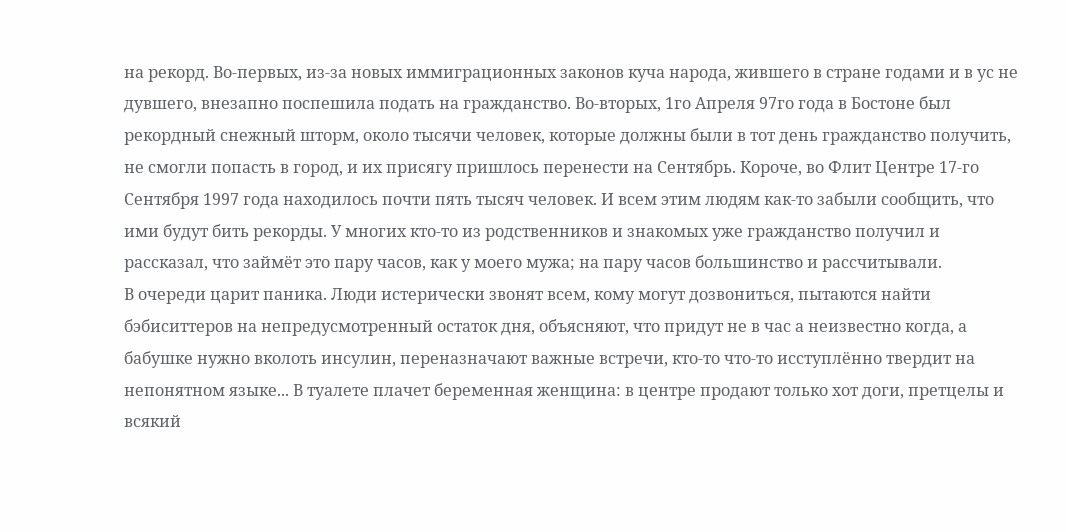на рекорд. Во-первых, из-за новых иммиграционных законов куча народа, жившего в стране годами и в ус не дувшего, внезапно поспешила подать на гражданство. Во-вторых, 1го Апреля 97го года в Бостоне был рекордный снежный шторм, около тысячи человек, которые должны были в тот день гражданство получить, не смогли попасть в город, и их присягу пришлось перенести на Сентябрь. Короче, во Флит Центре 17-го Сентября 1997 года находилось почти пять тысяч человек. И всем этим людям как-то забыли сообщить, что ими будут бить рекорды. У многих кто-то из родственников и знакомых уже гражданство получил и рассказал, что займёт это пару часов, как у моего мужа; на пару часов большинство и рассчитывали.
В очереди царит паника. Люди истерически звонят всем, кому могут дозвониться, пытаются найти бэбиситтеров на непредусмотренный остаток дня, объясняют, что придут не в час а неизвестно когда, а бабушке нужно вколоть инсулин, переназначают важные встречи, кто-то что-то исступлённо твердит на непонятном языке... В туалете плачет беременная женщина: в центре продают только хот доги, претцелы и всякий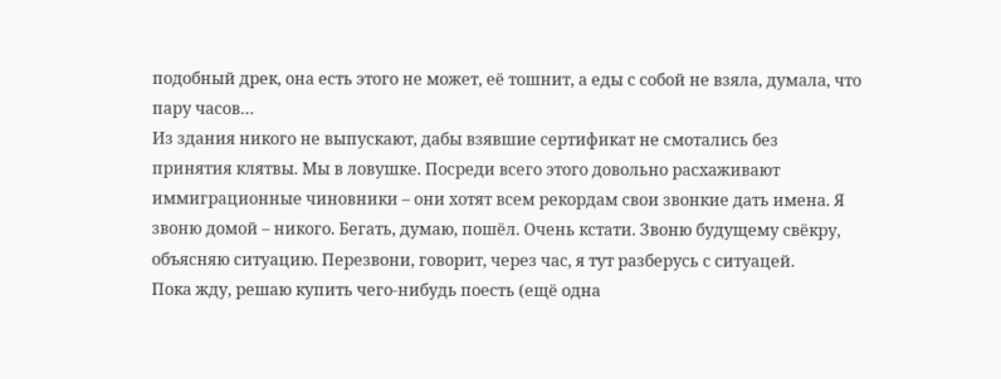подобный дрек, она есть этого не может, её тошнит, а еды с собой не взяла, думала, что пару часов…
Из здания никого не выпускают, дабы взявшие сертификат не смотались без принятия клятвы. Мы в ловушке. Посреди всего этого довольно расхаживают иммиграционные чиновники – они хотят всем рекордам свои звонкие дать имена. Я звоню домой – никого. Бегать, думаю, пошёл. Очень кстати. Звоню будущему свёкру, объясняю ситуацию. Перезвони, говорит, через час, я тут разберусь с ситуацей.
Пока жду, решаю купить чего-нибудь поесть (ещё одна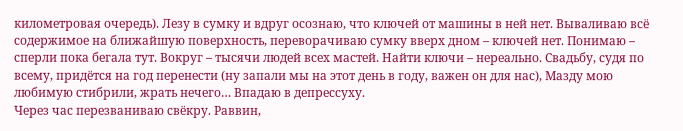километровая очередь). Лезу в сумку и вдруг осознаю, что ключей от машины в ней нет. Вываливаю всё содержимое на ближайшую поверхность, переворачиваю сумку вверх дном – ключей нет. Понимаю – сперли пока бегала тут. Вокруг – тысячи людей всех мастей. Найти ключи – нереально. Свадьбу, судя по всему, придётся на год перенести (ну запали мы на этот день в году, важен он для нас), Мазду мою любимую стибрили, жрать нечего… Впадаю в депрессуху.
Через час перезваниваю свёкру. Раввин,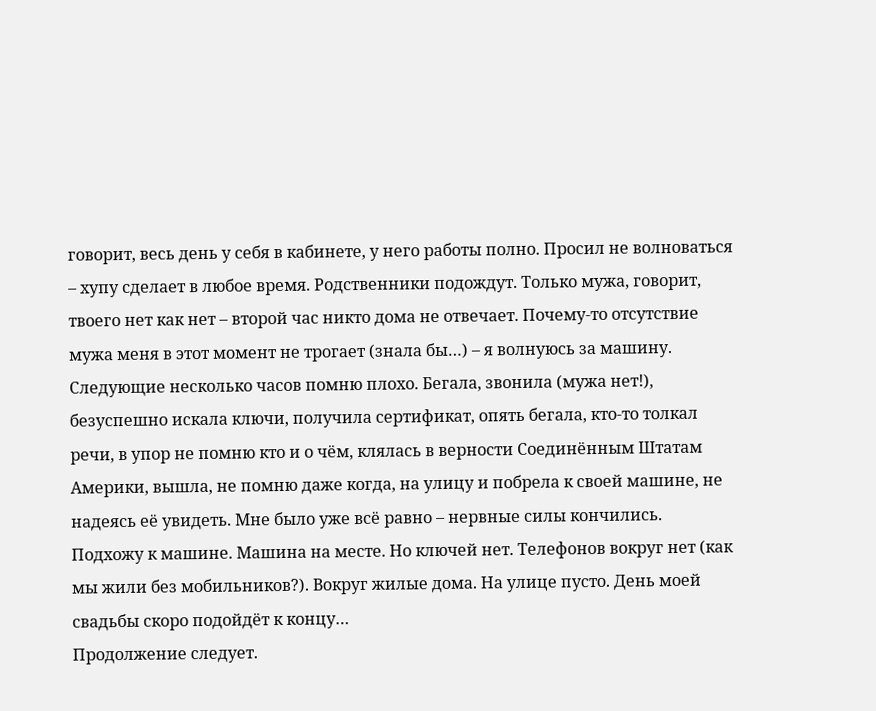говорит, весь день у себя в кабинете, у него работы полно. Просил не волноваться – хупу сделает в любое время. Родственники подождут. Только мужа, говорит, твоего нет как нет – второй час никто дома не отвечает. Почему-то отсутствие мужа меня в этот момент не трогает (знала бы…) – я волнуюсь за машину.
Следующие несколько часов помню плохо. Бегала, звонила (мужа нет!), безуспешно искала ключи, получила сертификат, опять бегала, кто-то толкал речи, в упор не помню кто и о чём, клялась в верности Соединённым Штатам Америки, вышла, не помню даже когда, на улицу и побрела к своей машине, не надеясь её увидеть. Мне было уже всё равно – нервные силы кончились.
Подхожу к машине. Машина на месте. Но ключей нет. Телефонов вокруг нет (как мы жили без мобильников?). Вокруг жилые дома. На улице пусто. День моей свадьбы скоро подойдёт к концу…
Продолжение следует.